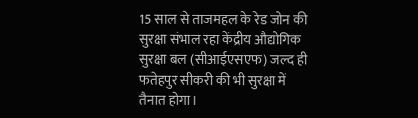15 साल से ताजमहल के रेड जोन की सुरक्षा संभाल रहा केंद्रीय औद्योगिक सुरक्षा बल (सीआईएसएफ) जल्द ही फतेहपुर सीकरी की भी सुरक्षा में तैनात होगा।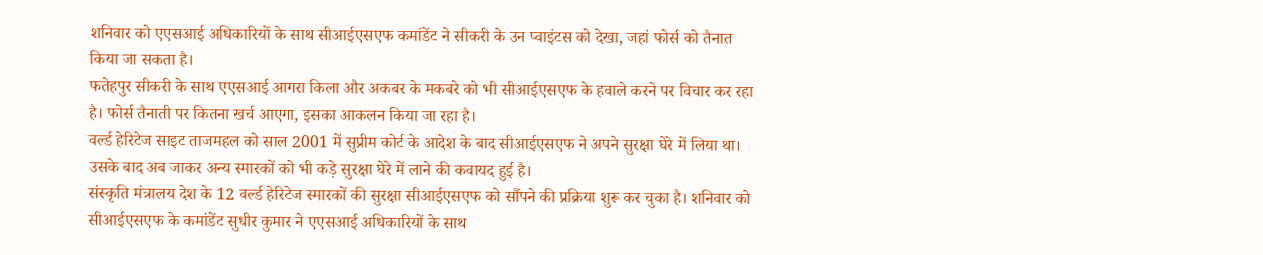शनिवार को एएसआई अधिकारियों के साथ सीआईएसएफ कमांडेंट ने सीकरी के उन प्वाइंटस को देखा, जहां फोर्स को तैनात किया जा सकता है।
फतेहपुर सीकरी के साथ एएसआई आगरा किला और अकबर के मकबरे को भी सीआईएसएफ के हवाले करने पर विचार कर रहा है। फोर्स तैनाती पर कितना खर्च आएगा, इसका आकलन किया जा रहा है।
वर्ल्ड हेरिटेज साइट ताजमहल को साल 2001 में सुप्रीम कोर्ट के आदेश के बाद सीआईएसएफ ने अपने सुरक्षा घेरे में लिया था। उसके बाद अब जाकर अन्य स्मारकों को भी कड़े सुरक्षा घेरे में लाने की कवायद हुई है।
संस्कृति मंत्रालय देश के 12 वर्ल्ड हेरिटेज स्मारकों की सुरक्षा सीआईएसएफ को सौंपने की प्रक्रिया शुरू कर चुका है। शनिवार को सीआईएसएफ के कमांडेंट सुधीर कुमार ने एएसआई अधिकारियों के साथ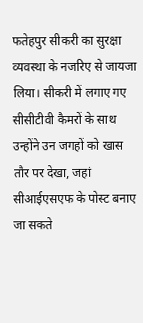फतेहपुर सीकरी का सुरक्षा व्यवस्था के नजरिए से जायजा लिया। सीकरी में लगाए गए सीसीटीवी कैमरों के साथ उन्होंने उन जगहों को खास तौर पर देखा, जहां सीआईएसएफ के पोस्ट बनाए जा सकते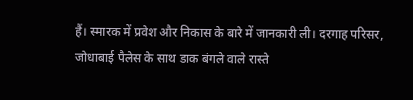हैं। स्मारक में प्रवेश और निकास के बारे में जानकारी ली। दरगाह परिसर, जोधाबाई पैलेस के साथ डाक बंगले वाले रास्ते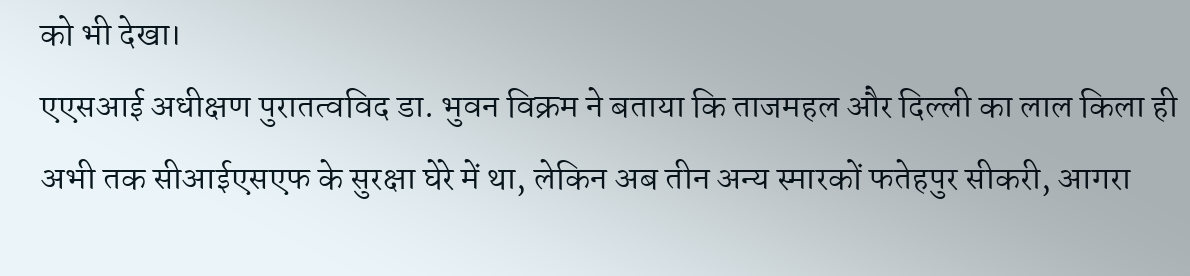को भी देखा।
एएसआई अधीक्षण पुरातत्वविद डा. भुवन विक्रम ने बताया कि ताजमहल और दिल्ली का लाल किला ही अभी तक सीआईएसएफ के सुरक्षा घेरे में था, लेकिन अब तीन अन्य स्मारकों फतेहपुर सीकरी, आगरा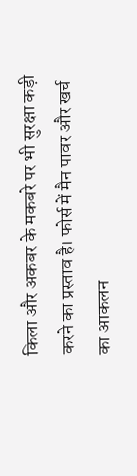किला और अकबर के मकबरे पर भी सुरक्षा कड़ी करने का प्रस्ताव है। फोर्स में मैन पावर और खर्च का आकलन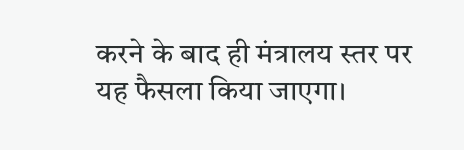करने के बाद ही मंत्रालय स्तर पर यह फैसला किया जाएगा।